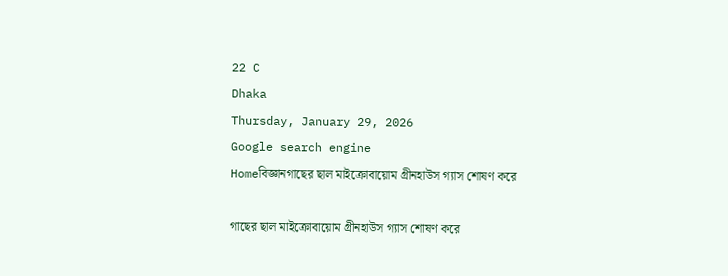22 C
Dhaka
Thursday, January 29, 2026
Google search engine
Homeবিজ্ঞানগাছের ছাল মাইক্রোবায়োম গ্রীনহাউস গ্যাস শোষণ করে

গাছের ছাল মাইক্রোবায়োম গ্রীনহাউস গ্যাস শোষণ করে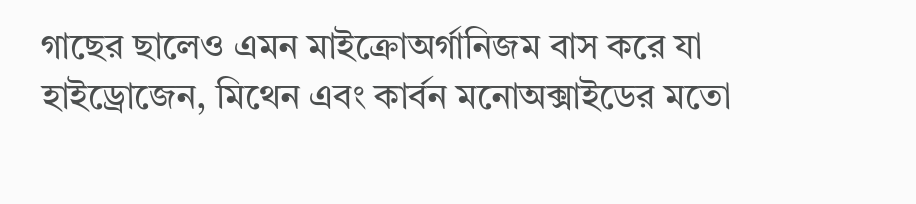গাছের ছালেও এমন মাইক্রোঅর্গানিজম বাস করে যা হাইড্রোজেন, মিথেন এবং কার্বন মনোঅক্সাইডের মতো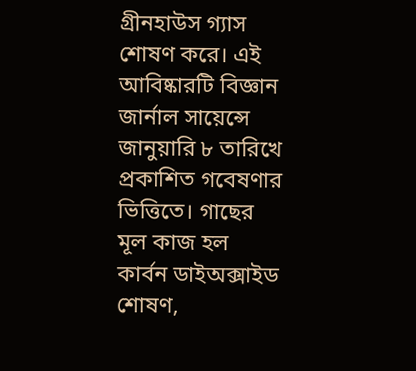গ্রীনহাউস গ্যাস শোষণ করে। এই আবিষ্কারটি বিজ্ঞান জার্নাল সায়েন্সে জানুয়ারি ৮ তারিখে প্রকাশিত গবেষণার ভিত্তিতে। গাছের মূল কাজ হল কার্বন ডাইঅক্সাইড শোষণ,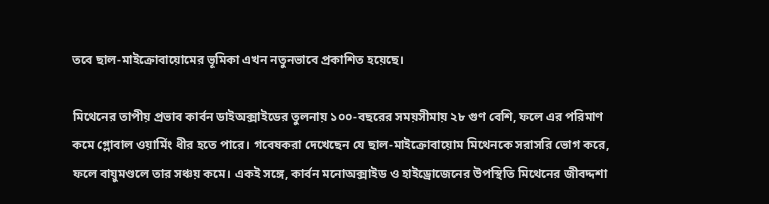তবে ছাল‑মাইক্রোবায়োমের ভূমিকা এখন নতুনভাবে প্রকাশিত হয়েছে।

মিথেনের তাপীয় প্রভাব কার্বন ডাইঅক্সাইডের তুলনায় ১০০‑বছরের সময়সীমায় ২৮ গুণ বেশি, ফলে এর পরিমাণ কমে গ্লোবাল ওয়ার্মিং ধীর হতে পারে। গবেষকরা দেখেছেন যে ছাল‑মাইক্রোবায়োম মিথেনকে সরাসরি ভোগ করে, ফলে বায়ুমণ্ডলে তার সঞ্চয় কমে। একই সঙ্গে, কার্বন মনোঅক্সাইড ও হাইড্রোজেনের উপস্থিতি মিথেনের জীবদ্দশা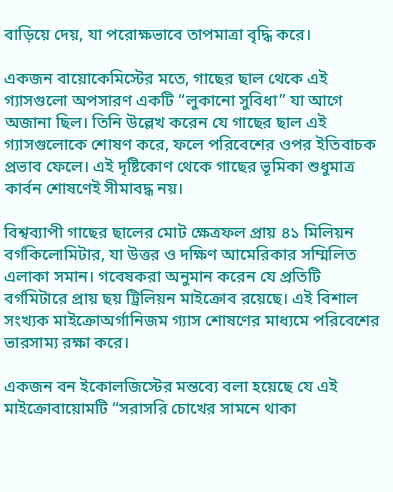বাড়িয়ে দেয়, যা পরোক্ষভাবে তাপমাত্রা বৃদ্ধি করে।

একজন বায়োকেমিস্টের মতে, গাছের ছাল থেকে এই গ্যাসগুলো অপসারণ একটি “লুকানো সুবিধা” যা আগে অজানা ছিল। তিনি উল্লেখ করেন যে গাছের ছাল এই গ্যাসগুলোকে শোষণ করে, ফলে পরিবেশের ওপর ইতিবাচক প্রভাব ফেলে। এই দৃষ্টিকোণ থেকে গাছের ভূমিকা শুধুমাত্র কার্বন শোষণেই সীমাবদ্ধ নয়।

বিশ্বব্যাপী গাছের ছালের মোট ক্ষেত্রফল প্রায় ৪১ মিলিয়ন বর্গকিলোমিটার, যা উত্তর ও দক্ষিণ আমেরিকার সম্মিলিত এলাকা সমান। গবেষকরা অনুমান করেন যে প্রতিটি বর্গমিটারে প্রায় ছয় ট্রিলিয়ন মাইক্রোব রয়েছে। এই বিশাল সংখ্যক মাইক্রোঅর্গানিজম গ্যাস শোষণের মাধ্যমে পরিবেশের ভারসাম্য রক্ষা করে।

একজন বন ইকোলজিস্টের মন্তব্যে বলা হয়েছে যে এই মাইক্রোবায়োমটি “সরাসরি চোখের সামনে থাকা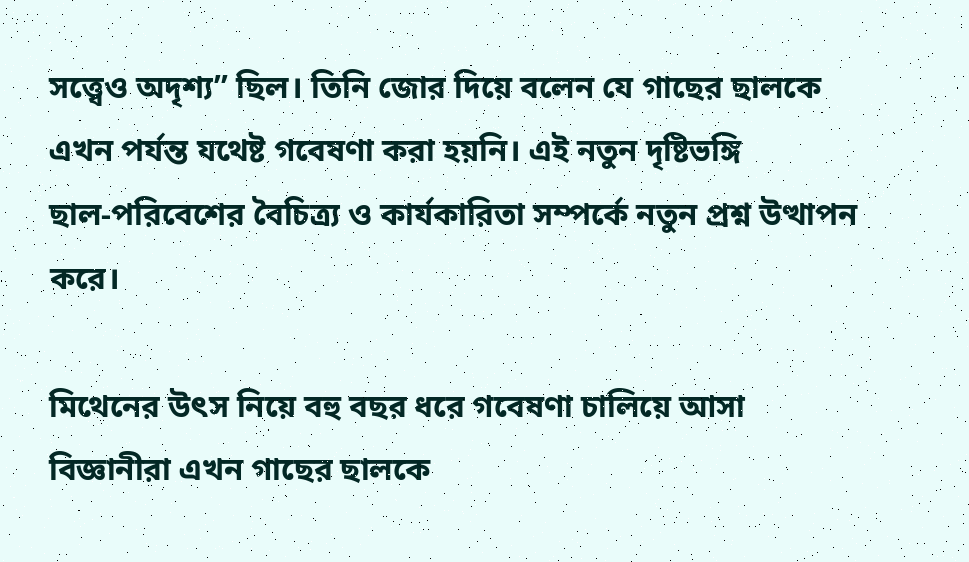সত্ত্বেও অদৃশ্য” ছিল। তিনি জোর দিয়ে বলেন যে গাছের ছালকে এখন পর্যন্ত যথেষ্ট গবেষণা করা হয়নি। এই নতুন দৃষ্টিভঙ্গি ছাল‑পরিবেশের বৈচিত্র্য ও কার্যকারিতা সম্পর্কে নতুন প্রশ্ন উত্থাপন করে।

মিথেনের উৎস নিয়ে বহু বছর ধরে গবেষণা চালিয়ে আসা বিজ্ঞানীরা এখন গাছের ছালকে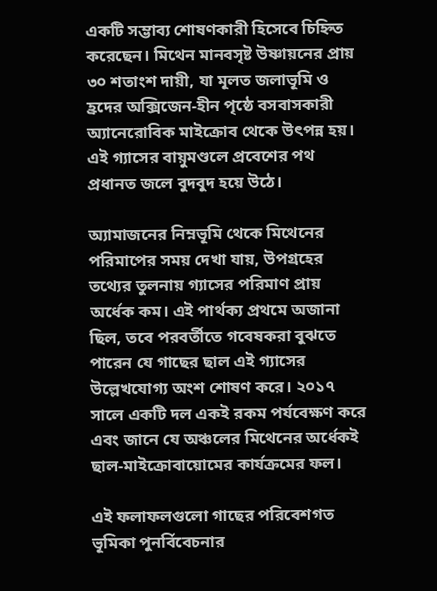একটি সম্ভাব্য শোষণকারী হিসেবে চিহ্নিত করেছেন। মিথেন মানবসৃষ্ট উষ্ণায়নের প্রায় ৩০ শতাংশ দায়ী, যা মূলত জলাভূমি ও হ্রদের অক্সিজেন‑হীন পৃষ্ঠে বসবাসকারী অ্যানেরোবিক মাইক্রোব থেকে উৎপন্ন হয়। এই গ্যাসের বায়ুমণ্ডলে প্রবেশের পথ প্রধানত জলে বুদবুদ হয়ে উঠে।

অ্যামাজনের নিম্নভূমি থেকে মিথেনের পরিমাপের সময় দেখা যায়, উপগ্রহের তথ্যের তুলনায় গ্যাসের পরিমাণ প্রায় অর্ধেক কম। এই পার্থক্য প্রথমে অজানা ছিল, তবে পরবর্তীতে গবেষকরা বুঝতে পারেন যে গাছের ছাল এই গ্যাসের উল্লেখযোগ্য অংশ শোষণ করে। ২০১৭ সালে একটি দল একই রকম পর্যবেক্ষণ করে এবং জানে যে অঞ্চলের মিথেনের অর্ধেকই ছাল‑মাইক্রোবায়োমের কার্যক্রমের ফল।

এই ফলাফলগুলো গাছের পরিবেশগত ভূমিকা পুনর্বিবেচনার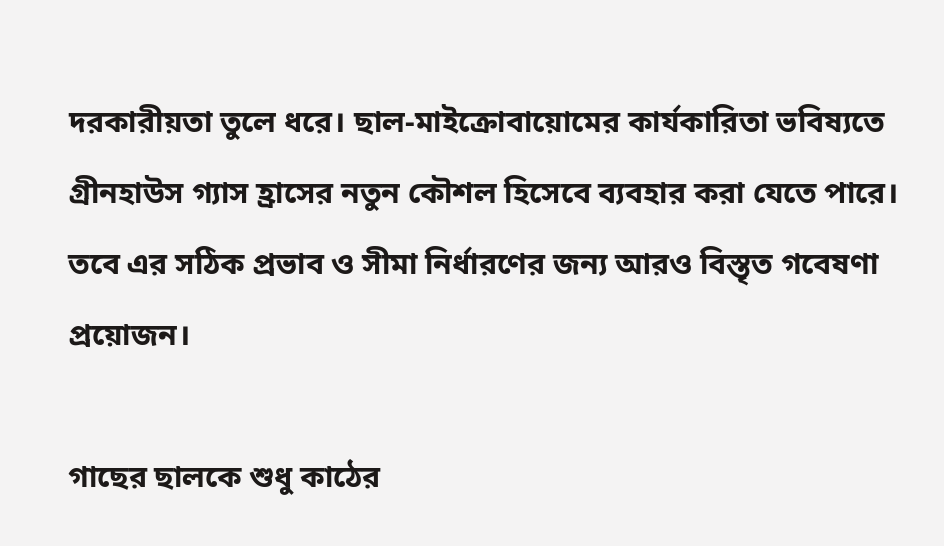দরকারীয়তা তুলে ধরে। ছাল‑মাইক্রোবায়োমের কার্যকারিতা ভবিষ্যতে গ্রীনহাউস গ্যাস হ্রাসের নতুন কৌশল হিসেবে ব্যবহার করা যেতে পারে। তবে এর সঠিক প্রভাব ও সীমা নির্ধারণের জন্য আরও বিস্তৃত গবেষণা প্রয়োজন।

গাছের ছালকে শুধু কাঠের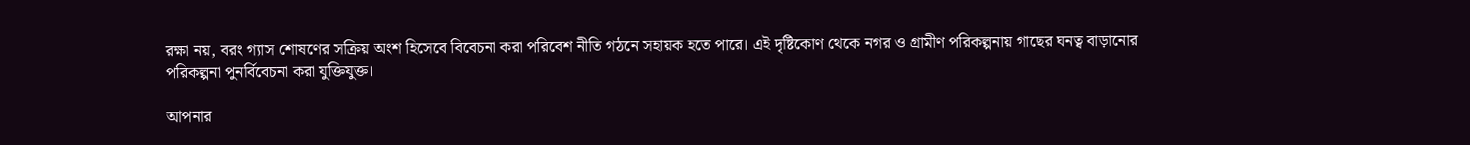রক্ষা নয়, বরং গ্যাস শোষণের সক্রিয় অংশ হিসেবে বিবেচনা করা পরিবেশ নীতি গঠনে সহায়ক হতে পারে। এই দৃষ্টিকোণ থেকে নগর ও গ্রামীণ পরিকল্পনায় গাছের ঘনত্ব বাড়ানোর পরিকল্পনা পুনর্বিবেচনা করা যুক্তিযুক্ত।

আপনার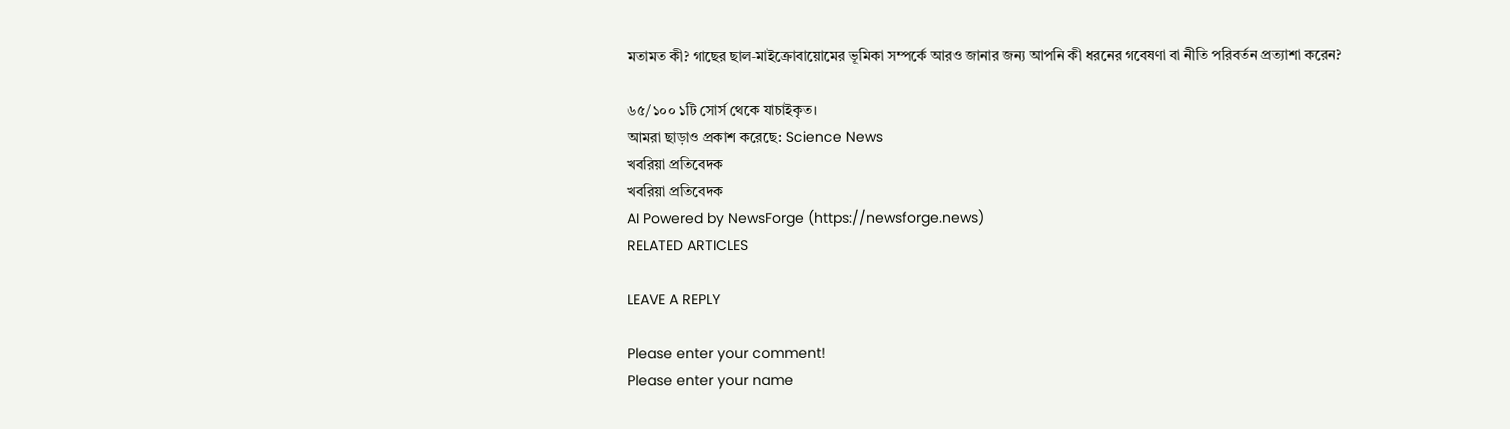মতামত কী? গাছের ছাল‑মাইক্রোবায়োমের ভূমিকা সম্পর্কে আরও জানার জন্য আপনি কী ধরনের গবেষণা বা নীতি পরিবর্তন প্রত্যাশা করেন?

৬৫/১০০ ১টি সোর্স থেকে যাচাইকৃত।
আমরা ছাড়াও প্রকাশ করেছে: Science News
খবরিয়া প্রতিবেদক
খবরিয়া প্রতিবেদক
AI Powered by NewsForge (https://newsforge.news)
RELATED ARTICLES

LEAVE A REPLY

Please enter your comment!
Please enter your name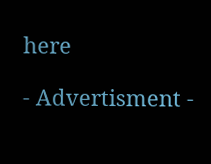here

- Advertisment -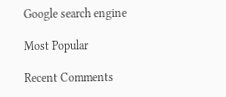Google search engine

Most Popular

Recent Comments